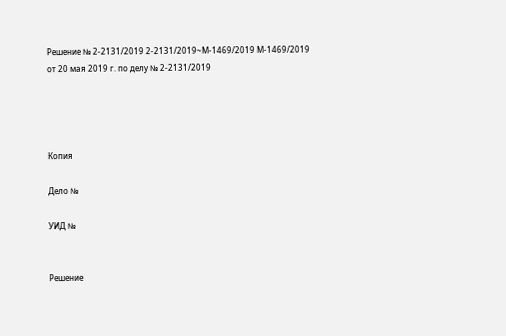Решение № 2-2131/2019 2-2131/2019~М-1469/2019 М-1469/2019 от 20 мая 2019 г. по делу № 2-2131/2019




Копия

Дело №

УИД №


Решение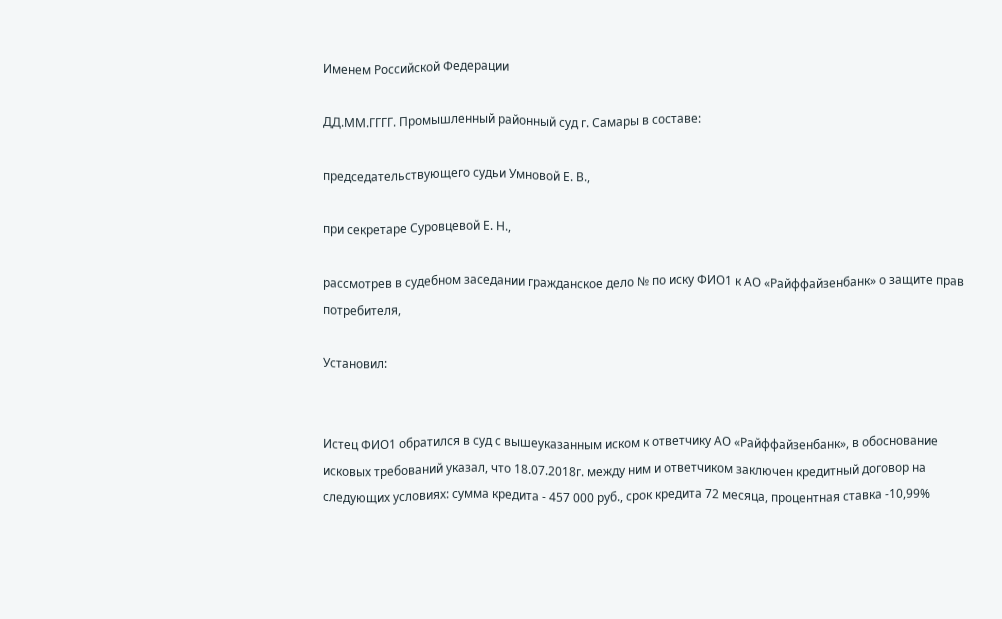Именем Российской Федерации

ДД.ММ.ГГГГ. Промышленный районный суд г. Самары в составе:

председательствующего судьи Умновой Е. В.,

при секретаре Суровцевой Е. Н.,

рассмотрев в судебном заседании гражданское дело № по иску ФИО1 к АО «Райффайзенбанк» о защите прав потребителя,

Установил:


Истец ФИО1 обратился в суд с вышеуказанным иском к ответчику АО «Райффайзенбанк», в обоснование исковых требований указал, что 18.07.2018г. между ним и ответчиком заключен кредитный договор на следующих условиях: сумма кредита - 457 000 руб., срок кредита 72 месяца, процентная ставка -10,99%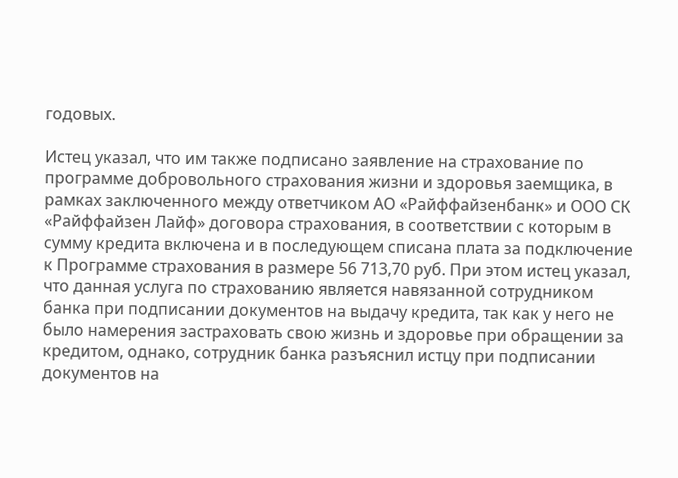годовых.

Истец указал, что им также подписано заявление на страхование по программе добровольного страхования жизни и здоровья заемщика, в рамках заключенного между ответчиком АО «Райффайзенбанк» и ООО СК «Райффайзен Лайф» договора страхования, в соответствии с которым в сумму кредита включена и в последующем списана плата за подключение к Программе страхования в размере 56 713,70 руб. При этом истец указал, что данная услуга по страхованию является навязанной сотрудником банка при подписании документов на выдачу кредита, так как у него не было намерения застраховать свою жизнь и здоровье при обращении за кредитом, однако, сотрудник банка разъяснил истцу при подписании документов на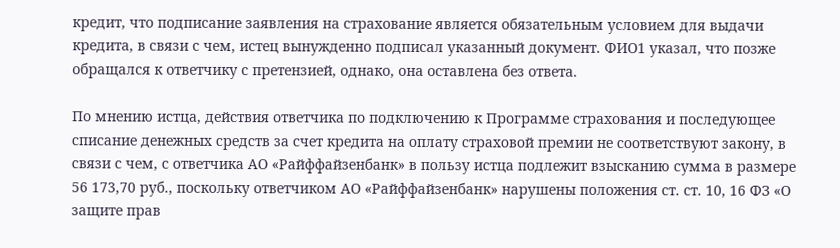кредит, что подписание заявления на страхование является обязательным условием для выдачи кредита, в связи с чем, истец вынужденно подписал указанный документ. ФИО1 указал, что позже обращался к ответчику с претензией, однако, она оставлена без ответа.

По мнению истца, действия ответчика по подключению к Программе страхования и последующее списание денежных средств за счет кредита на оплату страховой премии не соответствуют закону, в связи с чем, с ответчика АО «Райффайзенбанк» в пользу истца подлежит взысканию сумма в размере 56 173,70 руб., поскольку ответчиком АО «Райффайзенбанк» нарушены положения ст. ст. 10, 16 ФЗ «О защите прав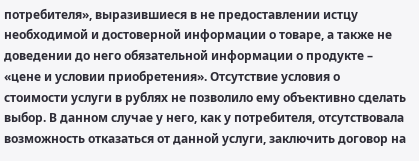потребителя», выразившиеся в не предоставлении истцу необходимой и достоверной информации о товаре, а также не доведении до него обязательной информации о продукте – «цене и условии приобретения». Отсутствие условия о стоимости услуги в рублях не позволило ему объективно сделать выбор. В данном случае у него, как у потребителя, отсутствовала возможность отказаться от данной услуги, заключить договор на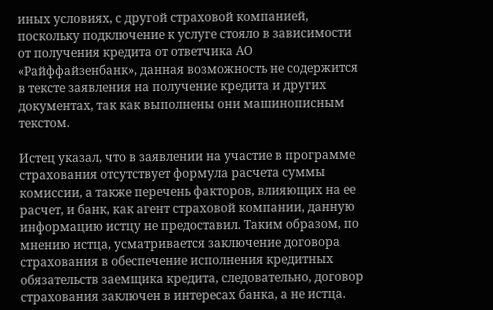иных условиях, с другой страховой компанией, поскольку подключение к услуге стояло в зависимости от получения кредита от ответчика АО «Райффайзенбанк», данная возможность не содержится в тексте заявления на получение кредита и других документах, так как выполнены они машинописным текстом.

Истец указал, что в заявлении на участие в программе страхования отсутствует формула расчета суммы комиссии, а также перечень факторов, влияющих на ее расчет, и банк, как агент страховой компании, данную информацию истцу не предоставил. Таким образом, по мнению истца, усматривается заключение договора страхования в обеспечение исполнения кредитных обязательств заемщика кредита, следовательно, договор страхования заключен в интересах банка, а не истца.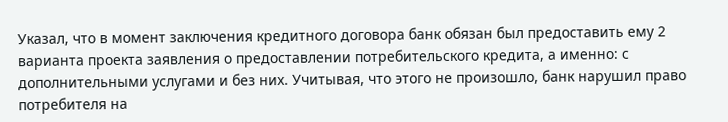Указал, что в момент заключения кредитного договора банк обязан был предоставить ему 2 варианта проекта заявления о предоставлении потребительского кредита, а именно: с дополнительными услугами и без них. Учитывая, что этого не произошло, банк нарушил право потребителя на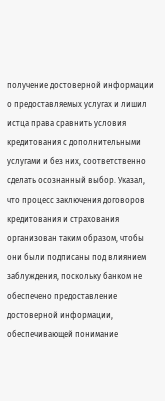получение достоверной информации о предоставляемых услугах и лишил истца права сравнить условия кредитования с дополнительными услугами и без них, соответственно сделать осознанный выбор. Указал, что процесс заключения договоров кредитования и страхования организован таким образом, чтобы они были подписаны под влиянием заблуждения, поскольку банком не обеспечено предоставление достоверной информации, обеспечивающей понимание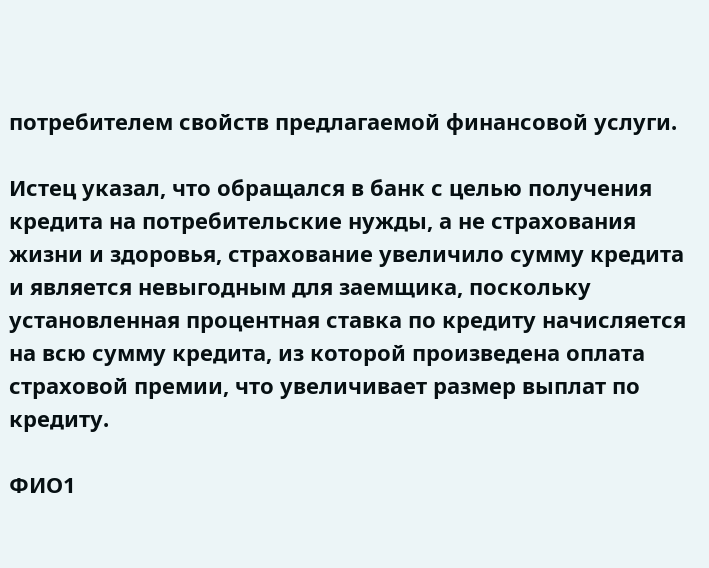потребителем свойств предлагаемой финансовой услуги.

Истец указал, что обращался в банк с целью получения кредита на потребительские нужды, а не страхования жизни и здоровья, страхование увеличило сумму кредита и является невыгодным для заемщика, поскольку установленная процентная ставка по кредиту начисляется на всю сумму кредита, из которой произведена оплата страховой премии, что увеличивает размер выплат по кредиту.

ФИО1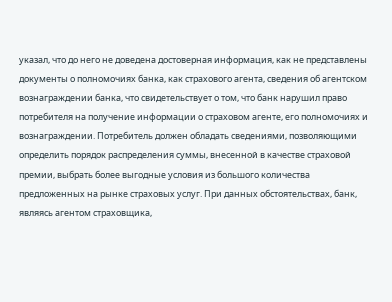указал, что до него не доведена достоверная информация, как не представлены документы о полномочиях банка, как страхового агента, сведения об агентском вознаграждении банка, что свидетельствует о том, что банк нарушил право потребителя на получение информации о страховом агенте, его полномочиях и вознаграждении. Потребитель должен обладать сведениями, позволяющими определить порядок распределения суммы, внесенной в качестве страховой премии, выбрать более выгодные условия из большого количества предложенных на рынке страховых услуг. При данных обстоятельствах, банк, являясь агентом страховщика,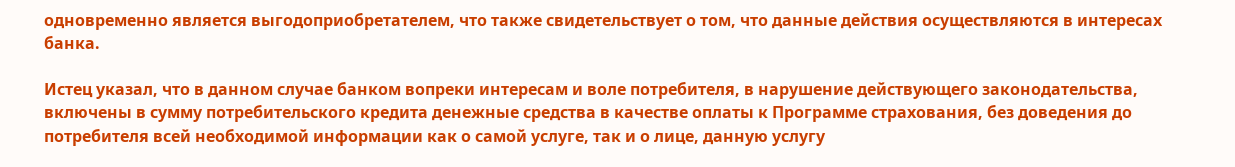одновременно является выгодоприобретателем, что также свидетельствует о том, что данные действия осуществляются в интересах банка.

Истец указал, что в данном случае банком вопреки интересам и воле потребителя, в нарушение действующего законодательства, включены в сумму потребительского кредита денежные средства в качестве оплаты к Программе страхования, без доведения до потребителя всей необходимой информации как о самой услуге, так и о лице, данную услугу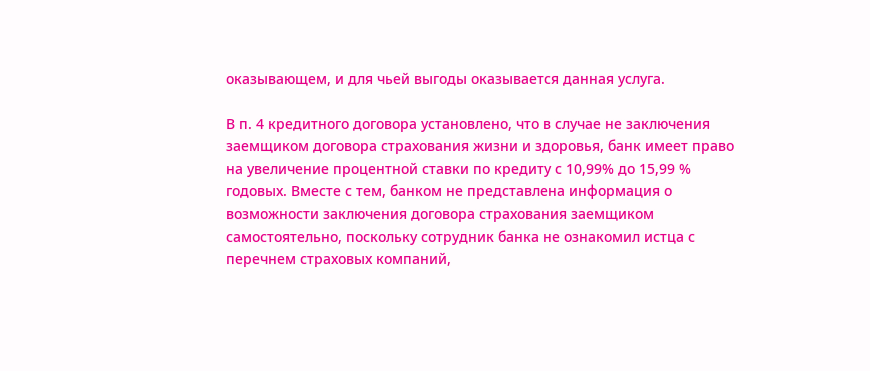оказывающем, и для чьей выгоды оказывается данная услуга.

В п. 4 кредитного договора установлено, что в случае не заключения заемщиком договора страхования жизни и здоровья, банк имеет право на увеличение процентной ставки по кредиту с 10,99% до 15,99 % годовых. Вместе с тем, банком не представлена информация о возможности заключения договора страхования заемщиком самостоятельно, поскольку сотрудник банка не ознакомил истца с перечнем страховых компаний,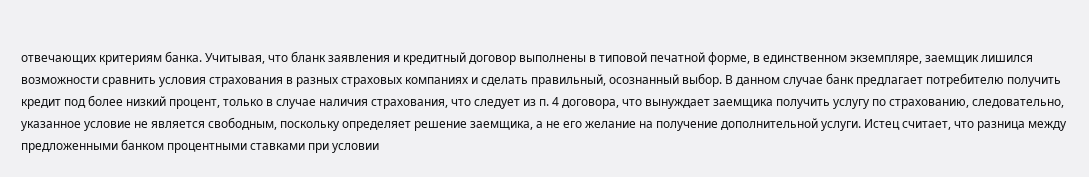отвечающих критериям банка. Учитывая, что бланк заявления и кредитный договор выполнены в типовой печатной форме, в единственном экземпляре, заемщик лишился возможности сравнить условия страхования в разных страховых компаниях и сделать правильный, осознанный выбор. В данном случае банк предлагает потребителю получить кредит под более низкий процент, только в случае наличия страхования, что следует из п. 4 договора, что вынуждает заемщика получить услугу по страхованию, следовательно, указанное условие не является свободным, поскольку определяет решение заемщика, а не его желание на получение дополнительной услуги. Истец считает, что разница между предложенными банком процентными ставками при условии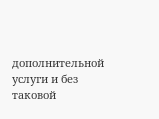дополнительной услуги и без таковой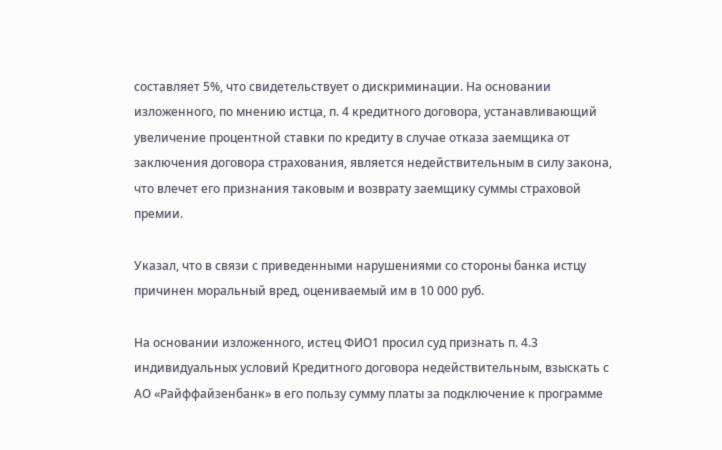составляет 5%, что свидетельствует о дискриминации. На основании изложенного, по мнению истца, п. 4 кредитного договора, устанавливающий увеличение процентной ставки по кредиту в случае отказа заемщика от заключения договора страхования, является недействительным в силу закона, что влечет его признания таковым и возврату заемщику суммы страховой премии.

Указал, что в связи с приведенными нарушениями со стороны банка истцу причинен моральный вред, оцениваемый им в 10 000 руб.

На основании изложенного, истец ФИО1 просил суд признать п. 4.3 индивидуальных условий Кредитного договора недействительным, взыскать с АО «Райффайзенбанк» в его пользу сумму платы за подключение к программе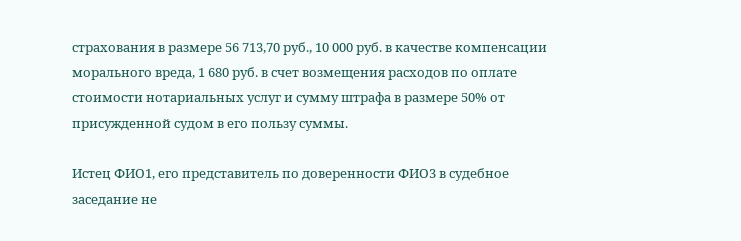страхования в размере 56 713,70 руб., 10 000 руб. в качестве компенсации морального вреда, 1 680 руб. в счет возмещения расходов по оплате стоимости нотариальных услуг и сумму штрафа в размере 50% от присужденной судом в его пользу суммы.

Истец ФИО1, его представитель по доверенности ФИО3 в судебное заседание не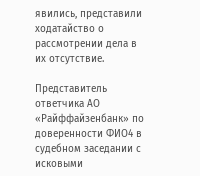явились, представили ходатайство о рассмотрении дела в их отсутствие.

Представитель ответчика АО «Райффайзенбанк» по доверенности ФИО4 в судебном заседании с исковыми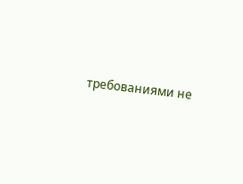требованиями не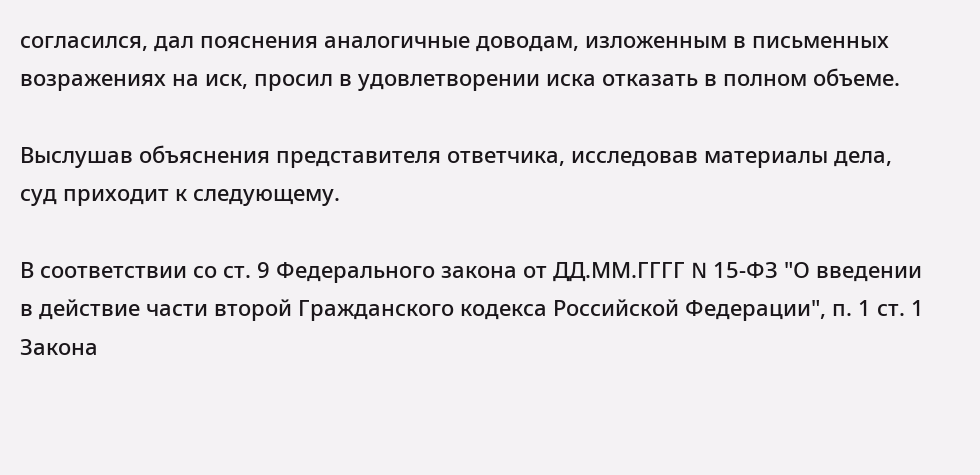согласился, дал пояснения аналогичные доводам, изложенным в письменных возражениях на иск, просил в удовлетворении иска отказать в полном объеме.

Выслушав объяснения представителя ответчика, исследовав материалы дела, суд приходит к следующему.

В соответствии со ст. 9 Федерального закона от ДД.ММ.ГГГГ N 15-ФЗ "О введении в действие части второй Гражданского кодекса Российской Федерации", п. 1 ст. 1 Закона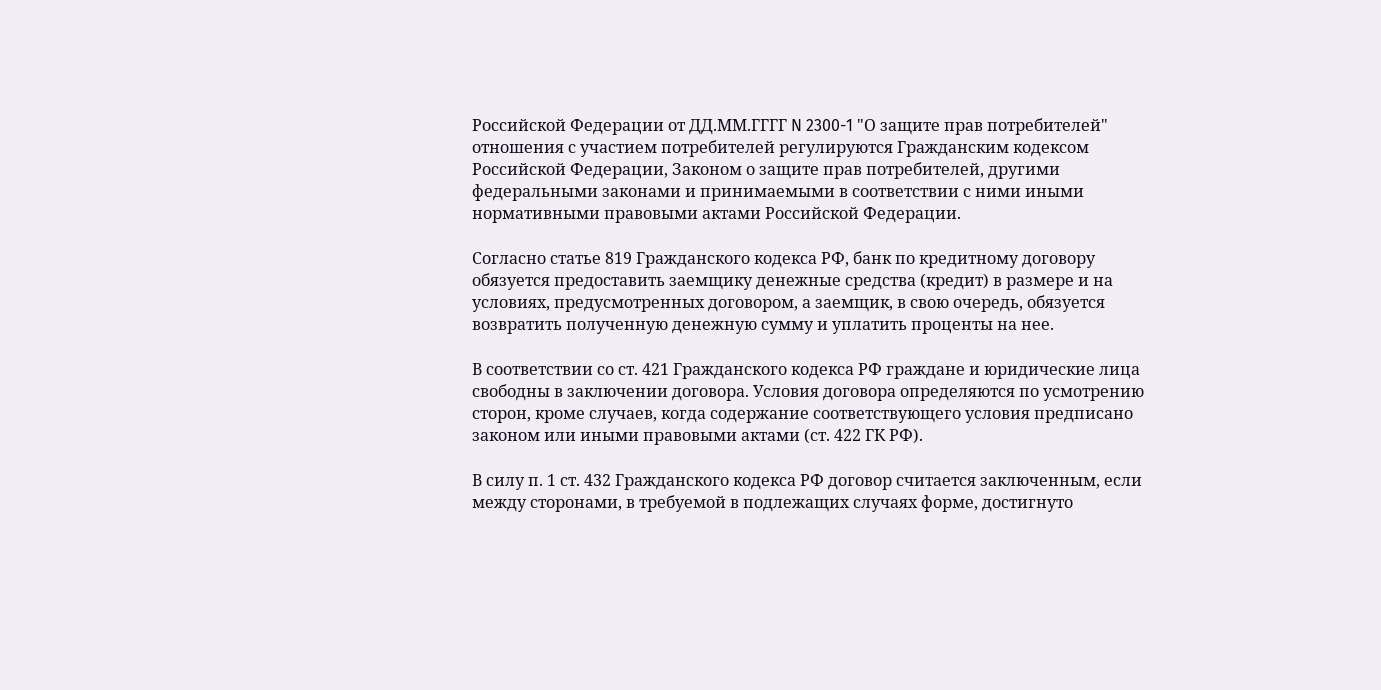Российской Федерации от ДД.ММ.ГГГГ N 2300-1 "О защите прав потребителей" отношения с участием потребителей регулируются Гражданским кодексом Российской Федерации, Законом о защите прав потребителей, другими федеральными законами и принимаемыми в соответствии с ними иными нормативными правовыми актами Российской Федерации.

Согласно статье 819 Гражданского кодекса РФ, банк по кредитному договору обязуется предоставить заемщику денежные средства (кредит) в размере и на условиях, предусмотренных договором, а заемщик, в свою очередь, обязуется возвратить полученную денежную сумму и уплатить проценты на нее.

В соответствии со ст. 421 Гражданского кодекса РФ граждане и юридические лица свободны в заключении договора. Условия договора определяются по усмотрению сторон, кроме случаев, когда содержание соответствующего условия предписано законом или иными правовыми актами (ст. 422 ГК РФ).

В силу п. 1 ст. 432 Гражданского кодекса РФ договор считается заключенным, если между сторонами, в требуемой в подлежащих случаях форме, достигнуто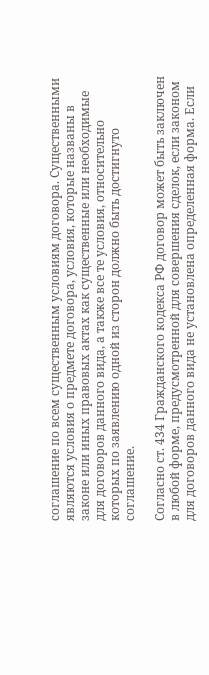соглашение по всем существенным условиям договора. Существенными являются условия о предмете договора, условия, которые названы в законе или иных правовых актах как существенные или необходимые для договоров данного вида, а также все те условия, относительно которых по заявлению одной из сторон должно быть достигнуто соглашение.

Согласно ст. 434 Гражданского кодекса РФ договор может быть заключен в любой форме, предусмотренной для совершения сделок, если законом для договоров данного вида не установлена определенная форма. Если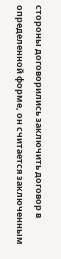стороны договорились заключить договор в определенной форме, он считается заключенным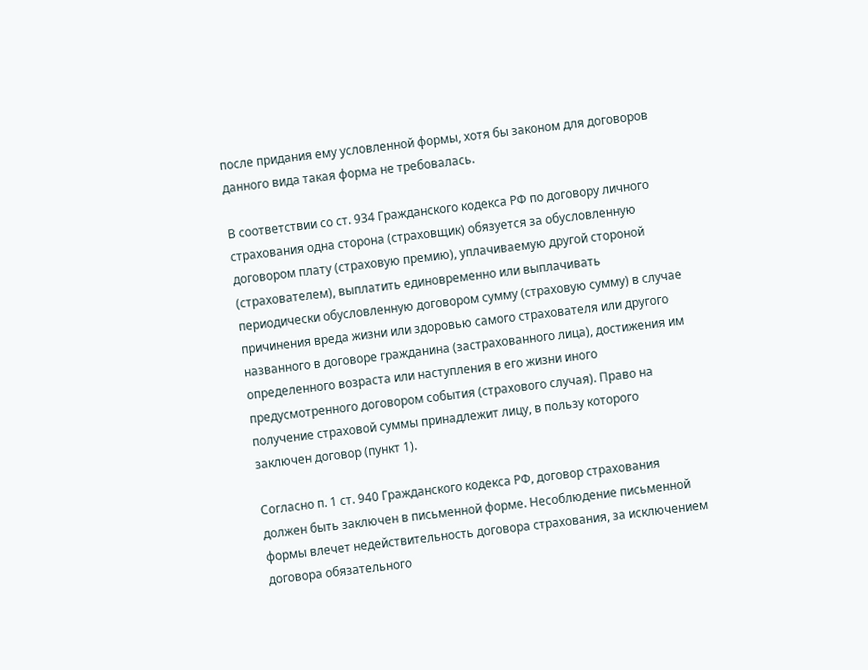после придания ему условленной формы, хотя бы законом для договоров данного вида такая форма не требовалась.

В соответствии со ст. 934 Гражданского кодекса РФ по договору личного страхования одна сторона (страховщик) обязуется за обусловленную договором плату (страховую премию), уплачиваемую другой стороной (страхователем), выплатить единовременно или выплачивать периодически обусловленную договором сумму (страховую сумму) в случае причинения вреда жизни или здоровью самого страхователя или другого названного в договоре гражданина (застрахованного лица), достижения им определенного возраста или наступления в его жизни иного предусмотренного договором события (страхового случая). Право на получение страховой суммы принадлежит лицу, в пользу которого заключен договор (пункт 1).

Согласно п. 1 ст. 940 Гражданского кодекса РФ, договор страхования должен быть заключен в письменной форме. Несоблюдение письменной формы влечет недействительность договора страхования, за исключением договора обязательного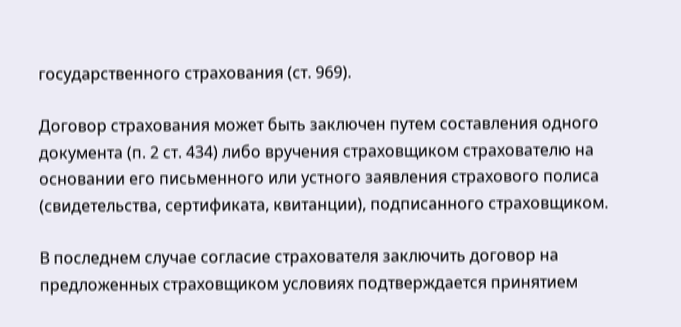государственного страхования (ст. 969).

Договор страхования может быть заключен путем составления одного документа (п. 2 ст. 434) либо вручения страховщиком страхователю на основании его письменного или устного заявления страхового полиса (свидетельства, сертификата, квитанции), подписанного страховщиком.

В последнем случае согласие страхователя заключить договор на предложенных страховщиком условиях подтверждается принятием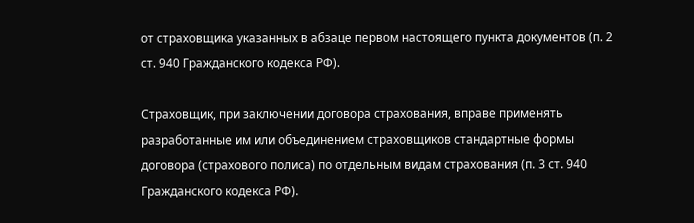от страховщика указанных в абзаце первом настоящего пункта документов (п. 2 ст. 940 Гражданского кодекса РФ).

Страховщик, при заключении договора страхования, вправе применять разработанные им или объединением страховщиков стандартные формы договора (страхового полиса) по отдельным видам страхования (п. 3 ст. 940 Гражданского кодекса РФ).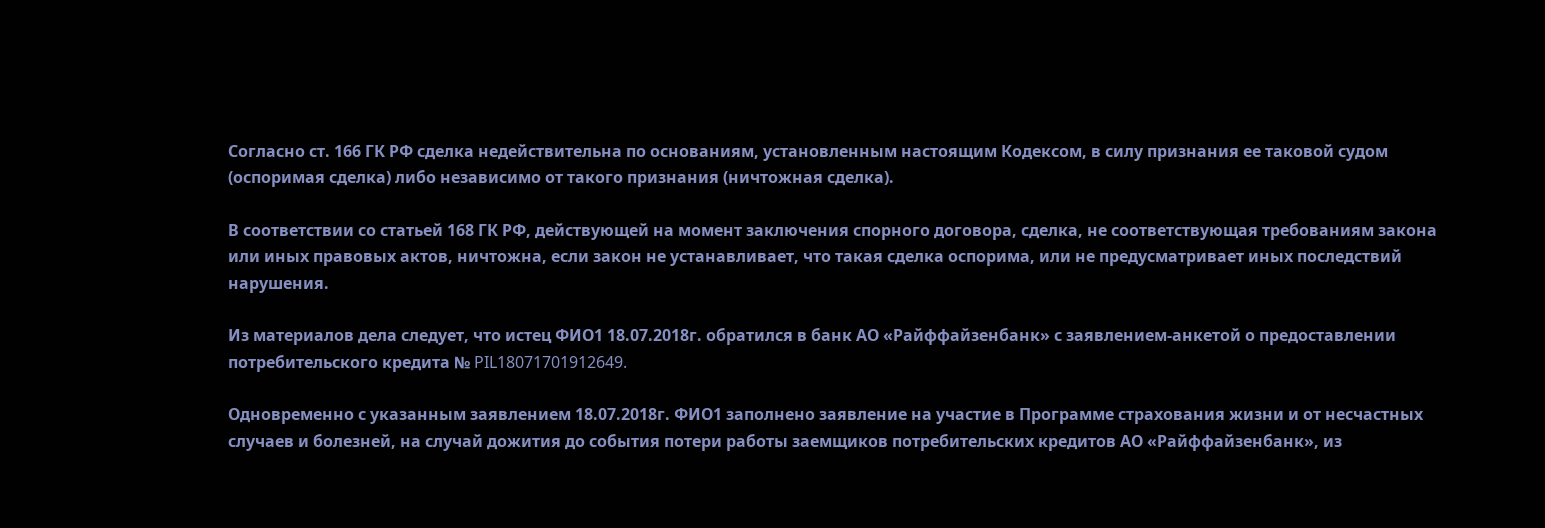Согласно ст. 166 ГК РФ сделка недействительна по основаниям, установленным настоящим Кодексом, в силу признания ее таковой судом (оспоримая сделка) либо независимо от такого признания (ничтожная сделка).

В соответствии со статьей 168 ГК РФ, действующей на момент заключения спорного договора, сделка, не соответствующая требованиям закона или иных правовых актов, ничтожна, если закон не устанавливает, что такая сделка оспорима, или не предусматривает иных последствий нарушения.

Из материалов дела следует, что истец ФИО1 18.07.2018г. обратился в банк АО «Райффайзенбанк» с заявлением-анкетой о предоставлении потребительского кредита № PIL18071701912649.

Одновременно с указанным заявлением 18.07.2018г. ФИО1 заполнено заявление на участие в Программе страхования жизни и от несчастных случаев и болезней, на случай дожития до события потери работы заемщиков потребительских кредитов АО «Райффайзенбанк», из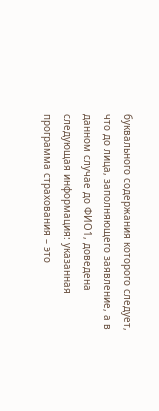буквального содержания которого следует, что до лица, заполняющего заявление, а в данном случае до ФИО1, доведена следующая информация: указанная программа страхования – это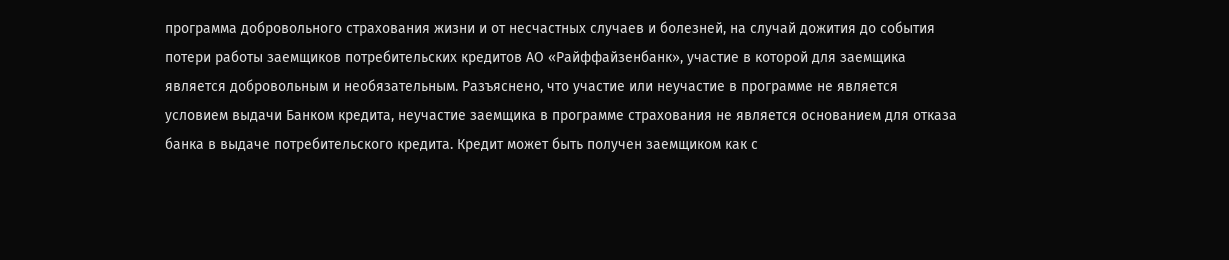программа добровольного страхования жизни и от несчастных случаев и болезней, на случай дожития до события потери работы заемщиков потребительских кредитов АО «Райффайзенбанк», участие в которой для заемщика является добровольным и необязательным. Разъяснено, что участие или неучастие в программе не является условием выдачи Банком кредита, неучастие заемщика в программе страхования не является основанием для отказа банка в выдаче потребительского кредита. Кредит может быть получен заемщиком как с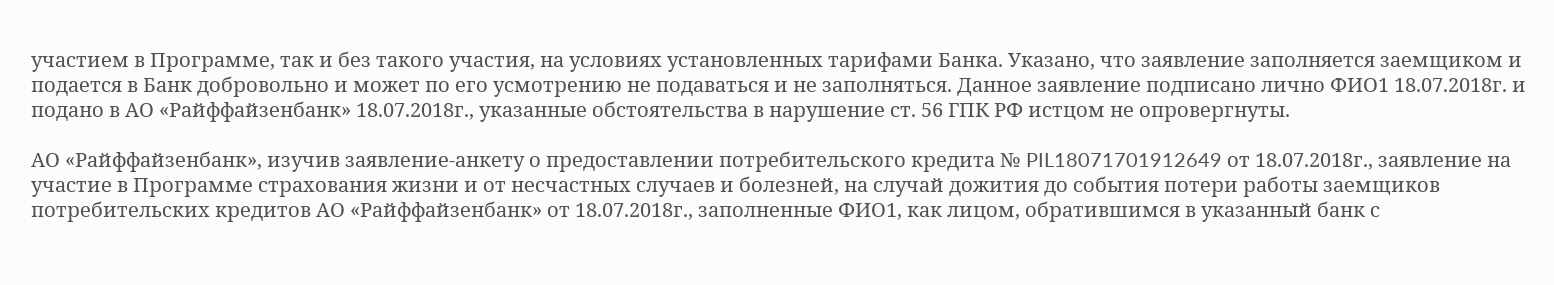участием в Программе, так и без такого участия, на условиях установленных тарифами Банка. Указано, что заявление заполняется заемщиком и подается в Банк добровольно и может по его усмотрению не подаваться и не заполняться. Данное заявление подписано лично ФИО1 18.07.2018г. и подано в АО «Райффайзенбанк» 18.07.2018г., указанные обстоятельства в нарушение ст. 56 ГПК РФ истцом не опровергнуты.

АО «Райффайзенбанк», изучив заявление-анкету о предоставлении потребительского кредита № PIL18071701912649 от 18.07.2018г., заявление на участие в Программе страхования жизни и от несчастных случаев и болезней, на случай дожития до события потери работы заемщиков потребительских кредитов АО «Райффайзенбанк» от 18.07.2018г., заполненные ФИО1, как лицом, обратившимся в указанный банк с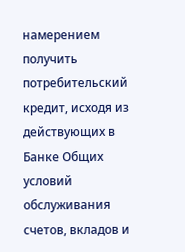намерением получить потребительский кредит, исходя из действующих в Банке Общих условий обслуживания счетов, вкладов и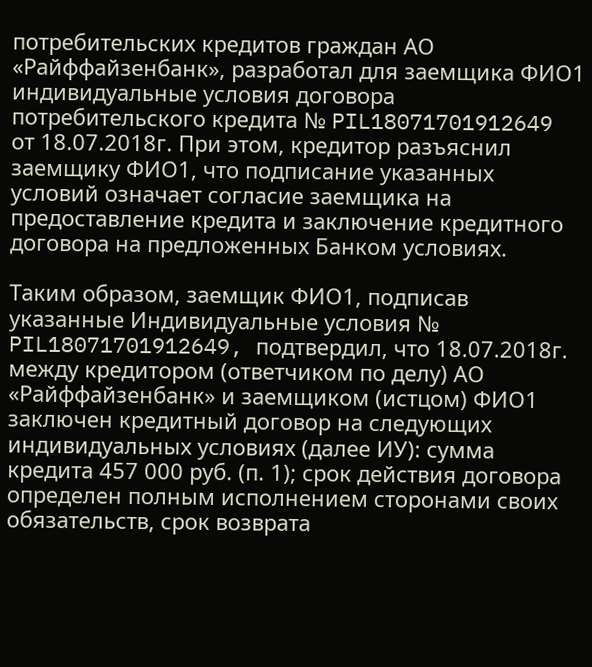потребительских кредитов граждан АО «Райффайзенбанк», разработал для заемщика ФИО1 индивидуальные условия договора потребительского кредита № PIL18071701912649 от 18.07.2018г. При этом, кредитор разъяснил заемщику ФИО1, что подписание указанных условий означает согласие заемщика на предоставление кредита и заключение кредитного договора на предложенных Банком условиях.

Таким образом, заемщик ФИО1, подписав указанные Индивидуальные условия № PIL18071701912649, подтвердил, что 18.07.2018г. между кредитором (ответчиком по делу) АО «Райффайзенбанк» и заемщиком (истцом) ФИО1 заключен кредитный договор на следующих индивидуальных условиях (далее ИУ): сумма кредита 457 000 руб. (п. 1); срок действия договора определен полным исполнением сторонами своих обязательств, срок возврата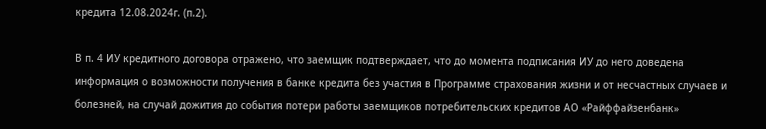кредита 12.08.2024г. (п.2).

В п. 4 ИУ кредитного договора отражено, что заемщик подтверждает, что до момента подписания ИУ до него доведена информация о возможности получения в банке кредита без участия в Программе страхования жизни и от несчастных случаев и болезней, на случай дожития до события потери работы заемщиков потребительских кредитов АО «Райффайзенбанк»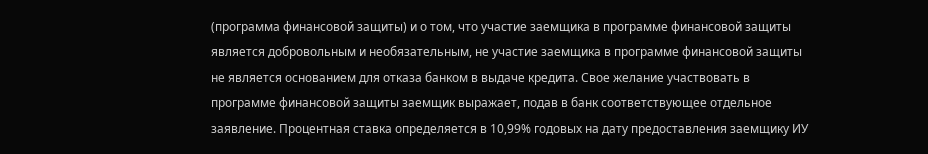(программа финансовой защиты) и о том, что участие заемщика в программе финансовой защиты является добровольным и необязательным, не участие заемщика в программе финансовой защиты не является основанием для отказа банком в выдаче кредита. Свое желание участвовать в программе финансовой защиты заемщик выражает, подав в банк соответствующее отдельное заявление. Процентная ставка определяется в 10,99% годовых на дату предоставления заемщику ИУ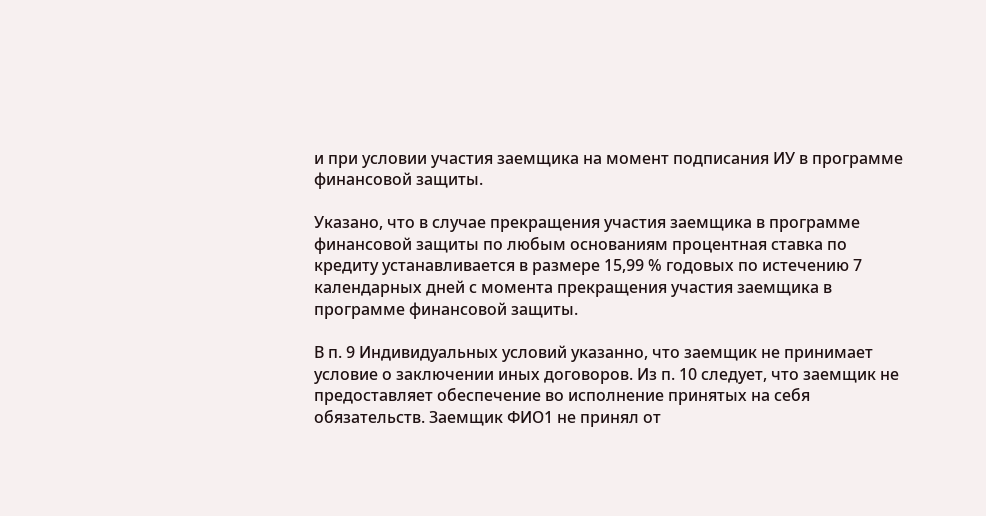и при условии участия заемщика на момент подписания ИУ в программе финансовой защиты.

Указано, что в случае прекращения участия заемщика в программе финансовой защиты по любым основаниям процентная ставка по кредиту устанавливается в размере 15,99 % годовых по истечению 7 календарных дней с момента прекращения участия заемщика в программе финансовой защиты.

В п. 9 Индивидуальных условий указанно, что заемщик не принимает условие о заключении иных договоров. Из п. 10 следует, что заемщик не предоставляет обеспечение во исполнение принятых на себя обязательств. Заемщик ФИО1 не принял от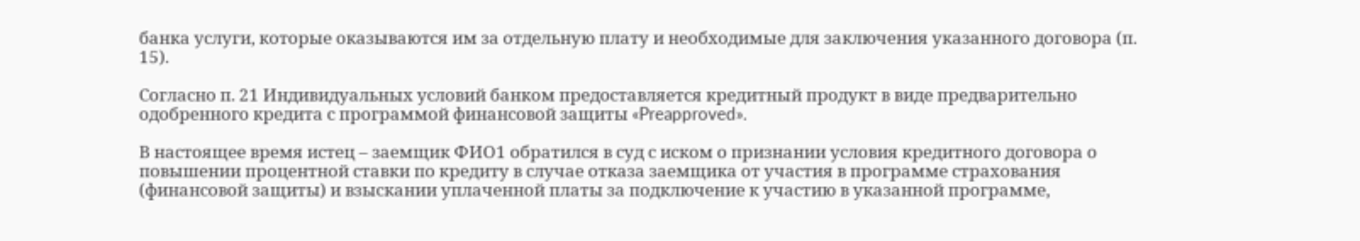банка услуги, которые оказываются им за отдельную плату и необходимые для заключения указанного договора (п. 15).

Согласно п. 21 Индивидуальных условий банком предоставляется кредитный продукт в виде предварительно одобренного кредита с программой финансовой защиты «Preapproved».

В настоящее время истец – заемщик ФИО1 обратился в суд с иском о признании условия кредитного договора о повышении процентной ставки по кредиту в случае отказа заемщика от участия в программе страхования (финансовой защиты) и взыскании уплаченной платы за подключение к участию в указанной программе,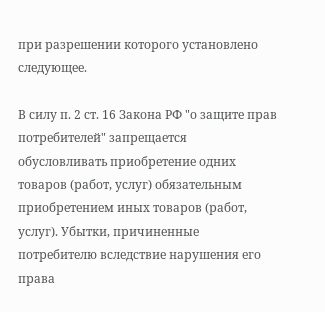при разрешении которого установлено следующее.

В силу п. 2 ст. 16 Закона РФ "о защите прав потребителей" запрещается обусловливать приобретение одних товаров (работ, услуг) обязательным приобретением иных товаров (работ, услуг). Убытки, причиненные потребителю вследствие нарушения его права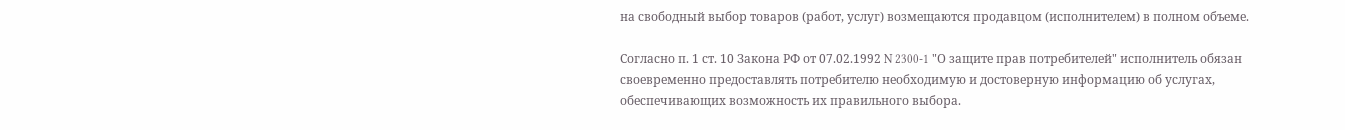на свободный выбор товаров (работ, услуг) возмещаются продавцом (исполнителем) в полном объеме.

Согласно п. 1 ст. 10 Закона РФ от 07.02.1992 N 2300-1 "О защите прав потребителей" исполнитель обязан своевременно предоставлять потребителю необходимую и достоверную информацию об услугах, обеспечивающих возможность их правильного выбора.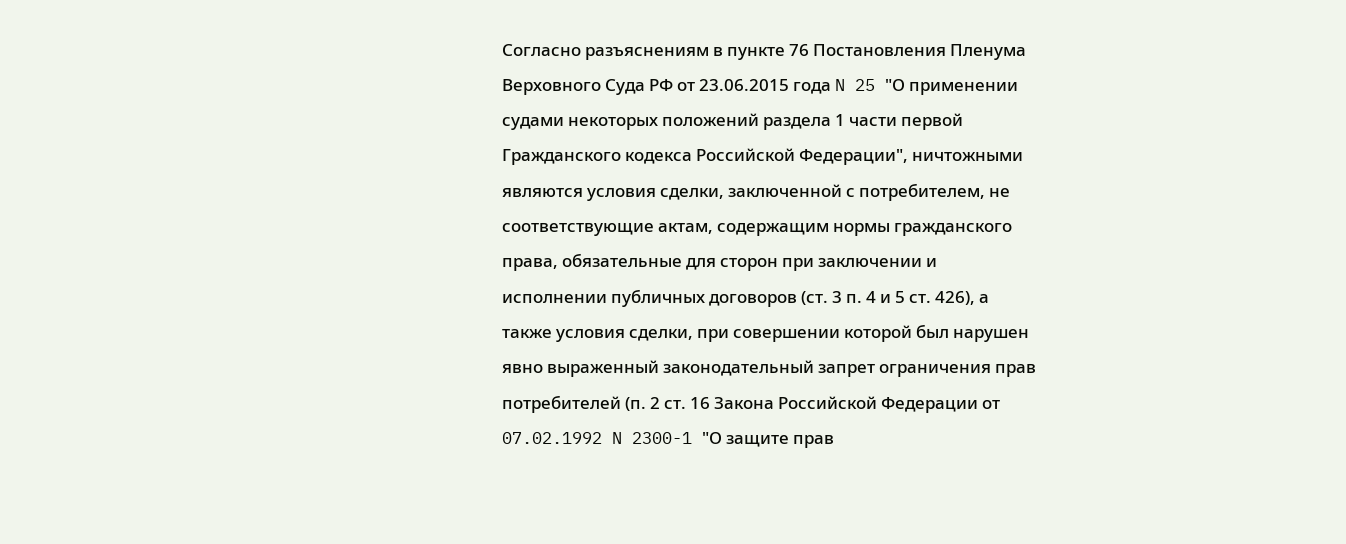Согласно разъяснениям в пункте 76 Постановления Пленума Верховного Суда РФ от 23.06.2015 года N 25 "О применении судами некоторых положений раздела 1 части первой Гражданского кодекса Российской Федерации", ничтожными являются условия сделки, заключенной с потребителем, не соответствующие актам, содержащим нормы гражданского права, обязательные для сторон при заключении и исполнении публичных договоров (ст. 3 п. 4 и 5 ст. 426), а также условия сделки, при совершении которой был нарушен явно выраженный законодательный запрет ограничения прав потребителей (п. 2 ст. 16 Закона Российской Федерации от 07.02.1992 N 2300-1 "О защите прав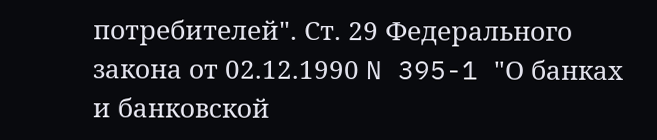потребителей". Ст. 29 Федерального закона от 02.12.1990 N 395-1 "О банках и банковской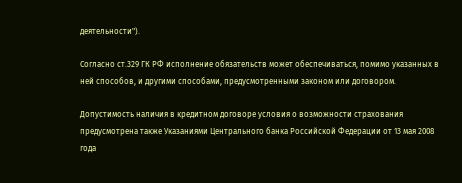деятельности").

Согласно ст.329 ГК РФ исполнение обязательств может обеспечиваться, помимо указанных в ней способов, и другими способами, предусмотренными законом или договором.

Допустимость наличия в кредитном договоре условия о возможности страхования предусмотрена также Указаниями Центрального банка Российской Федерации от 13 мая 2008 года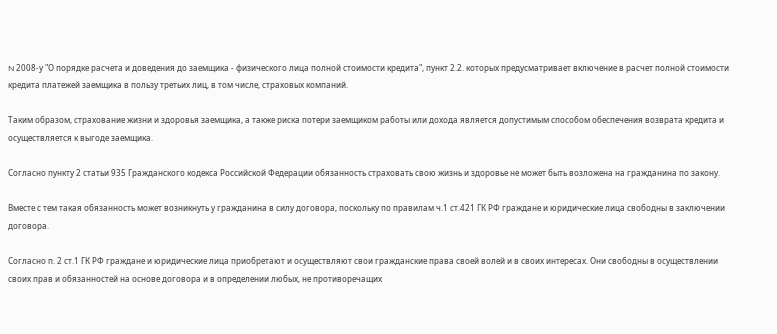N 2008-у "О порядке расчета и доведения до заемщика - физического лица полной стоимости кредита", пункт 2.2. которых предусматривает включение в расчет полной стоимости кредита платежей заемщика в пользу третьих лиц, в том числе, страховых компаний.

Таким образом, страхование жизни и здоровья заемщика, а также риска потери заемщиком работы или дохода является допустимым способом обеспечения возврата кредита и осуществляется к выгоде заемщика.

Согласно пункту 2 статьи 935 Гражданского кодекса Российской Федерации обязанность страховать свою жизнь и здоровье не может быть возложена на гражданина по закону.

Вместе с тем такая обязанность может возникнуть у гражданина в силу договора, поскольку по правилам ч.1 ст.421 ГК РФ граждане и юридические лица свободны в заключении договора.

Согласно п. 2 ст.1 ГК РФ граждане и юридические лица приобретают и осуществляют свои гражданские права своей волей и в своих интересах. Они свободны в осуществлении своих прав и обязанностей на основе договора и в определении любых, не противоречащих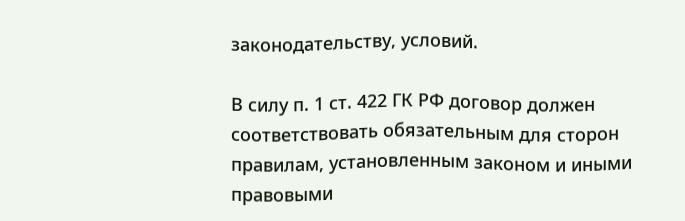законодательству, условий.

В силу п. 1 ст. 422 ГК РФ договор должен соответствовать обязательным для сторон правилам, установленным законом и иными правовыми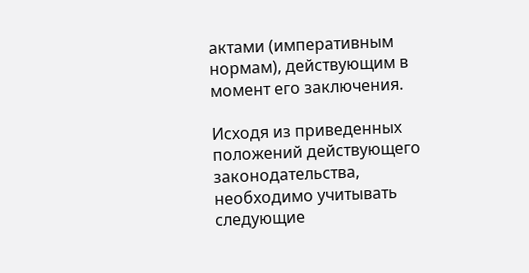актами (императивным нормам), действующим в момент его заключения.

Исходя из приведенных положений действующего законодательства, необходимо учитывать следующие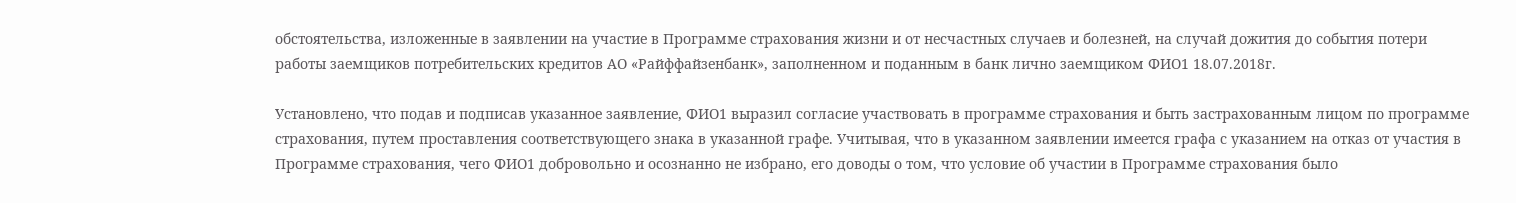обстоятельства, изложенные в заявлении на участие в Программе страхования жизни и от несчастных случаев и болезней, на случай дожития до события потери работы заемщиков потребительских кредитов АО «Райффайзенбанк», заполненном и поданным в банк лично заемщиком ФИО1 18.07.2018г.

Установлено, что подав и подписав указанное заявление, ФИО1 выразил согласие участвовать в программе страхования и быть застрахованным лицом по программе страхования, путем проставления соответствующего знака в указанной графе. Учитывая, что в указанном заявлении имеется графа с указанием на отказ от участия в Программе страхования, чего ФИО1 добровольно и осознанно не избрано, его доводы о том, что условие об участии в Программе страхования было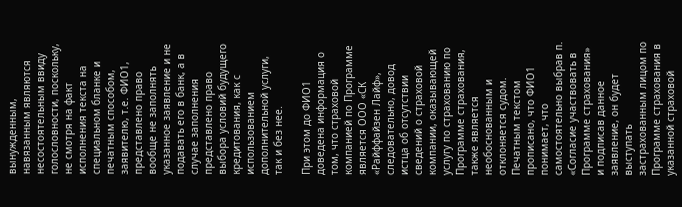вынужденным, навязанным являются несостоятельным ввиду голословности, поскольку, не смотря на факт исполнения текста на специальном бланке и печатным способом, заявителю, т.е. ФИО1, представлено право вообще не заполнять указанное заявление и не подавать его в банк, а в случае заполнения представлено право выбора условий будущего кредитования, как с использованием дополнительной услуги, так и без нее.

При этом до ФИО1 доведена информация о том, что страховой компанией по Программе является ООО «СК «Райффайзен Лайф», следовательно, довод истца об отсутствии сведений о страховой компании, оказывающей услугу по страхованию по Программе страхования, также является необоснованным и отклоняется судом. Печатным текстом прописано, что ФИО1 понимает, что самостоятельно выбрав п. «Согласие участвовать в Программе страхования» и подписав данное заявление, он будет выступать застрахованным лицом по Программе страхования в указанной страховой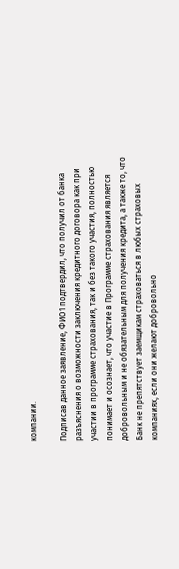компании.

Подписав данное заявление, ФИО1 подтвердил, что получил от банка разъяснения о возможности заключения кредитного договора как при участии в программе страхования, так и без такого участия, полностью понимает и осознает, что участие в Программе страхования является добровольным и не обязательным для получения кредита, а также то, что Банк не препятствует заемщикам страховаться в любых страховых компаниях, если они желают добровольно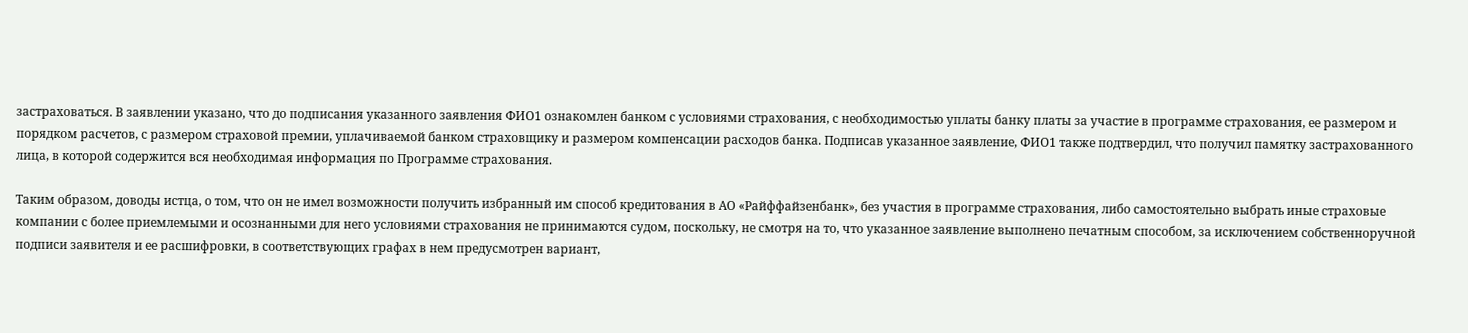застраховаться. В заявлении указано, что до подписания указанного заявления ФИО1 ознакомлен банком с условиями страхования, с необходимостью уплаты банку платы за участие в программе страхования, ее размером и порядком расчетов, с размером страховой премии, уплачиваемой банком страховщику и размером компенсации расходов банка. Подписав указанное заявление, ФИО1 также подтвердил, что получил памятку застрахованного лица, в которой содержится вся необходимая информация по Программе страхования.

Таким образом, доводы истца, о том, что он не имел возможности получить избранный им способ кредитования в АО «Райффайзенбанк», без участия в программе страхования, либо самостоятельно выбрать иные страховые компании с более приемлемыми и осознанными для него условиями страхования не принимаются судом, поскольку, не смотря на то, что указанное заявление выполнено печатным способом, за исключением собственноручной подписи заявителя и ее расшифровки, в соответствующих графах в нем предусмотрен вариант,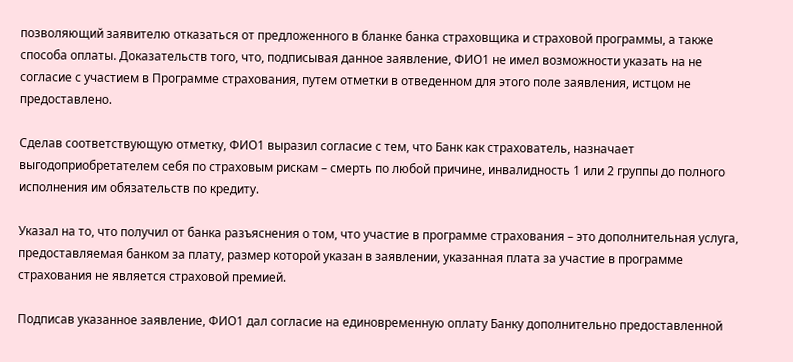позволяющий заявителю отказаться от предложенного в бланке банка страховщика и страховой программы, а также способа оплаты. Доказательств того, что, подписывая данное заявление, ФИО1 не имел возможности указать на не согласие с участием в Программе страхования, путем отметки в отведенном для этого поле заявления, истцом не предоставлено.

Сделав соответствующую отметку, ФИО1 выразил согласие с тем, что Банк как страхователь, назначает выгодоприобретателем себя по страховым рискам – смерть по любой причине, инвалидность 1 или 2 группы до полного исполнения им обязательств по кредиту.

Указал на то, что получил от банка разъяснения о том, что участие в программе страхования – это дополнительная услуга, предоставляемая банком за плату, размер которой указан в заявлении, указанная плата за участие в программе страхования не является страховой премией.

Подписав указанное заявление, ФИО1 дал согласие на единовременную оплату Банку дополнительно предоставленной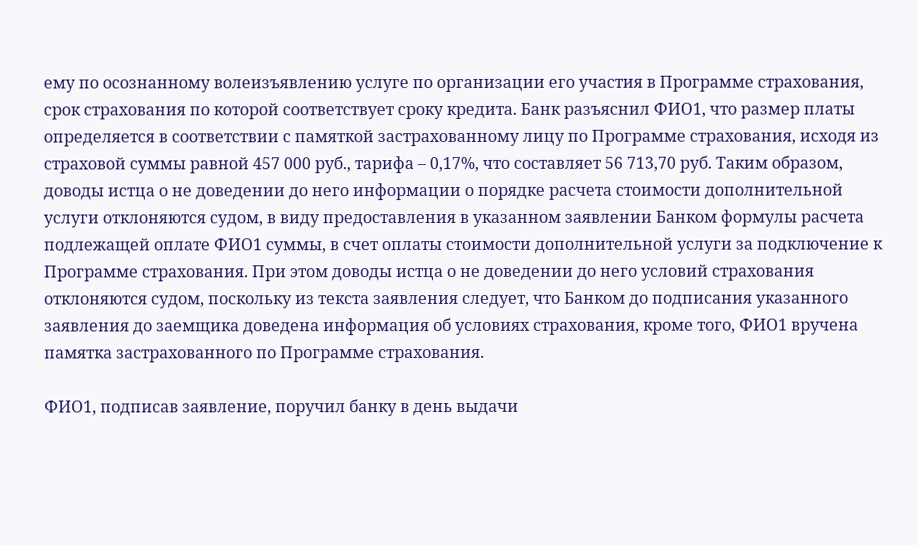ему по осознанному волеизъявлению услуге по организации его участия в Программе страхования, срок страхования по которой соответствует сроку кредита. Банк разъяснил ФИО1, что размер платы определяется в соответствии с памяткой застрахованному лицу по Программе страхования, исходя из страховой суммы равной 457 000 руб., тарифа – 0,17%, что составляет 56 713,70 руб. Таким образом, доводы истца о не доведении до него информации о порядке расчета стоимости дополнительной услуги отклоняются судом, в виду предоставления в указанном заявлении Банком формулы расчета подлежащей оплате ФИО1 суммы, в счет оплаты стоимости дополнительной услуги за подключение к Программе страхования. При этом доводы истца о не доведении до него условий страхования отклоняются судом, поскольку из текста заявления следует, что Банком до подписания указанного заявления до заемщика доведена информация об условиях страхования, кроме того, ФИО1 вручена памятка застрахованного по Программе страхования.

ФИО1, подписав заявление, поручил банку в день выдачи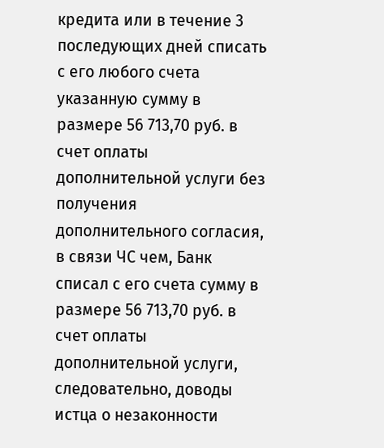кредита или в течение 3 последующих дней списать с его любого счета указанную сумму в размере 56 713,70 руб. в счет оплаты дополнительной услуги без получения дополнительного согласия, в связи ЧС чем, Банк списал с его счета сумму в размере 56 713,70 руб. в счет оплаты дополнительной услуги, следовательно, доводы истца о незаконности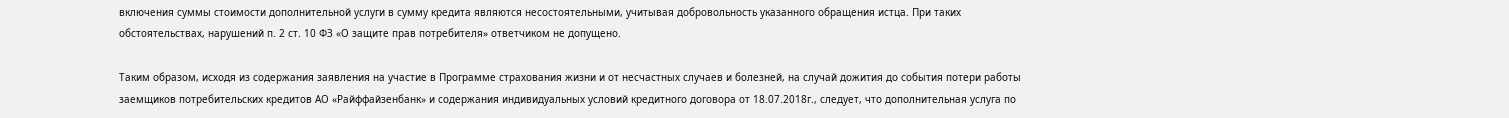включения суммы стоимости дополнительной услуги в сумму кредита являются несостоятельными, учитывая добровольность указанного обращения истца. При таких обстоятельствах, нарушений п. 2 ст. 10 ФЗ «О защите прав потребителя» ответчиком не допущено.

Таким образом, исходя из содержания заявления на участие в Программе страхования жизни и от несчастных случаев и болезней, на случай дожития до события потери работы заемщиков потребительских кредитов АО «Райффайзенбанк» и содержания индивидуальных условий кредитного договора от 18.07.2018г., следует, что дополнительная услуга по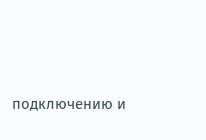подключению и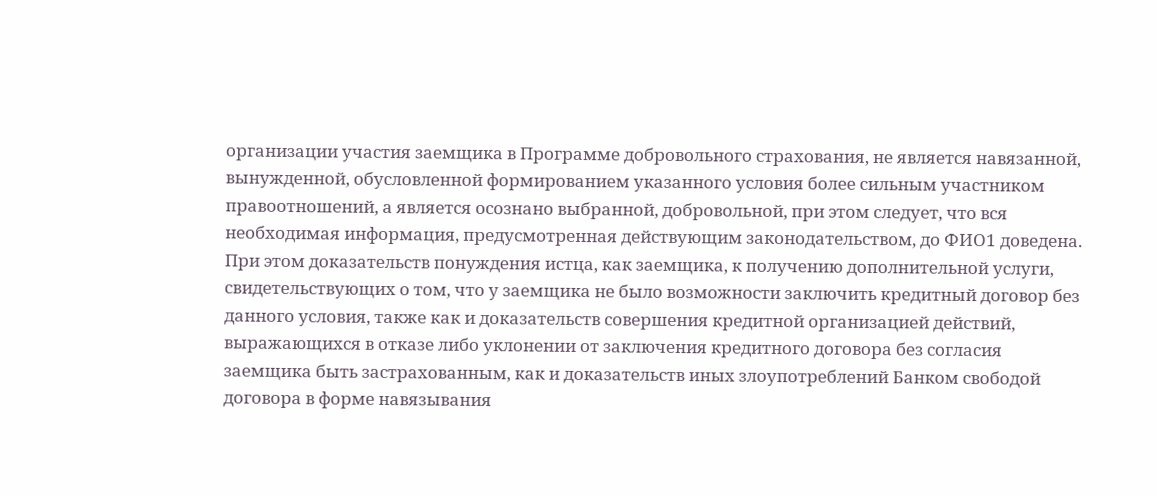организации участия заемщика в Программе добровольного страхования, не является навязанной, вынужденной, обусловленной формированием указанного условия более сильным участником правоотношений, а является осознано выбранной, добровольной, при этом следует, что вся необходимая информация, предусмотренная действующим законодательством, до ФИО1 доведена. При этом доказательств понуждения истца, как заемщика, к получению дополнительной услуги, свидетельствующих о том, что у заемщика не было возможности заключить кредитный договор без данного условия, также как и доказательств совершения кредитной организацией действий, выражающихся в отказе либо уклонении от заключения кредитного договора без согласия заемщика быть застрахованным, как и доказательств иных злоупотреблений Банком свободой договора в форме навязывания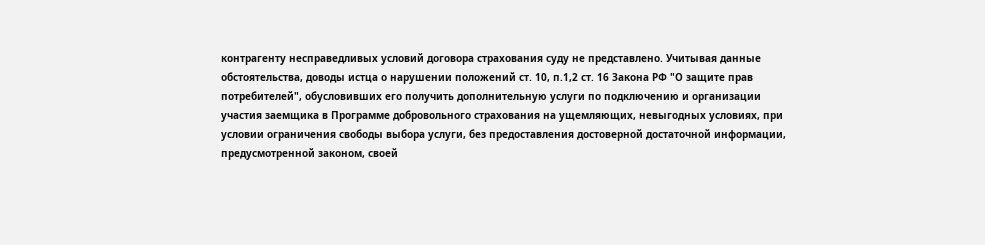контрагенту несправедливых условий договора страхования суду не представлено. Учитывая данные обстоятельства, доводы истца о нарушении положений ст. 10, п.1,2 ст. 16 Закона РФ "О защите прав потребителей", обусловивших его получить дополнительную услуги по подключению и организации участия заемщика в Программе добровольного страхования на ущемляющих, невыгодных условиях, при условии ограничения свободы выбора услуги, без предоставления достоверной достаточной информации, предусмотренной законом, своей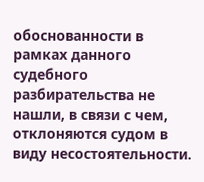обоснованности в рамках данного судебного разбирательства не нашли, в связи с чем, отклоняются судом в виду несостоятельности.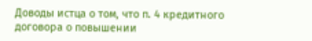Доводы истца о том, что п. 4 кредитного договора о повышении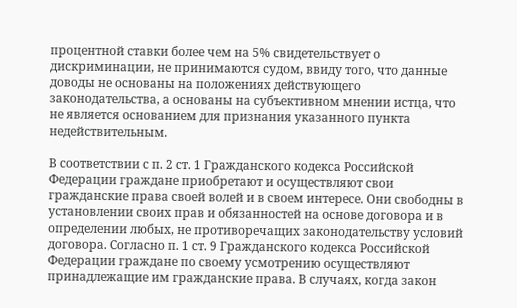процентной ставки более чем на 5% свидетельствует о дискриминации, не принимаются судом, ввиду того, что данные доводы не основаны на положениях действующего законодательства, а основаны на субъективном мнении истца, что не является основанием для признания указанного пункта недействительным.

В соответствии с п. 2 ст. 1 Гражданского кодекса Российской Федерации граждане приобретают и осуществляют свои гражданские права своей волей и в своем интересе. Они свободны в установлении своих прав и обязанностей на основе договора и в определении любых, не противоречащих законодательству условий договора. Согласно п. 1 ст. 9 Гражданского кодекса Российской Федерации граждане по своему усмотрению осуществляют принадлежащие им гражданские права. В случаях, когда закон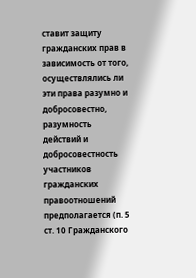ставит защиту гражданских прав в зависимость от того, осуществлялись ли эти права разумно и добросовестно, разумность действий и добросовестность участников гражданских правоотношений предполагается (п. 5 ст. 10 Гражданского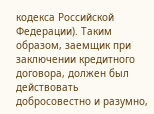кодекса Российской Федерации). Таким образом, заемщик при заключении кредитного договора, должен был действовать добросовестно и разумно,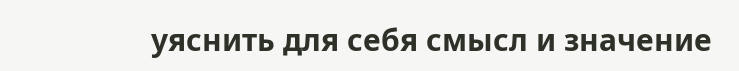уяснить для себя смысл и значение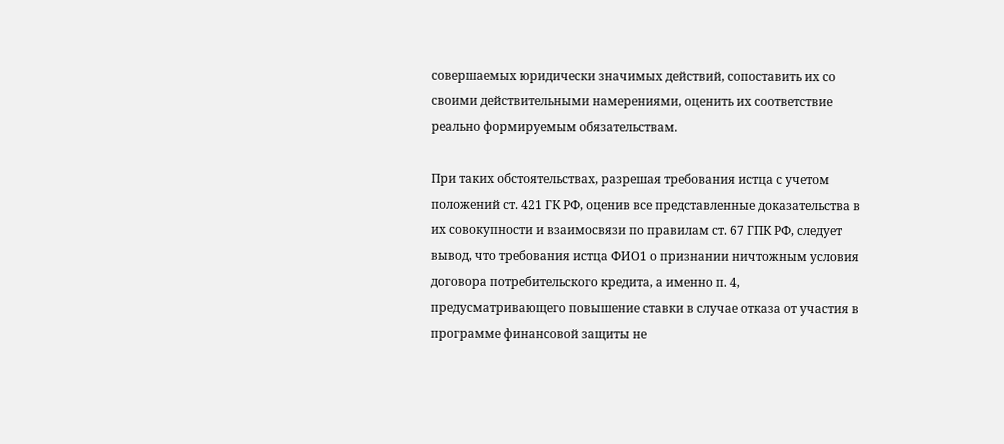совершаемых юридически значимых действий, сопоставить их со своими действительными намерениями, оценить их соответствие реально формируемым обязательствам.

При таких обстоятельствах, разрешая требования истца с учетом положений ст. 421 ГК РФ, оценив все представленные доказательства в их совокупности и взаимосвязи по правилам ст. 67 ГПК РФ, следует вывод, что требования истца ФИО1 о признании ничтожным условия договора потребительского кредита, а именно п. 4, предусматривающего повышение ставки в случае отказа от участия в программе финансовой защиты не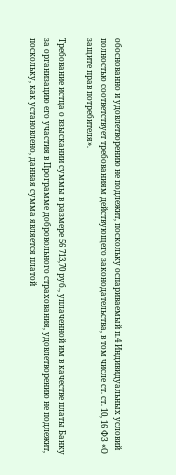обоснованно и удовлетворению не подлежит, поскольку оспариваемый п.4 Индивидуальных условий полностью соответствует требованиям действующего законодательства, в том числе ст. ст. 10, 16 ФЗ «О защите прав потребителя».

Требование истца о взыскании суммы в размере 56 713,70 руб., уплаченной им в качестве платы Банку за организацию его участия в Программе добровольного страхования, удовлетворению не подлежит, поскольку, как установлено, данная сумма является платой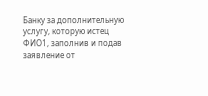Банку за дополнительную услугу, которую истец ФИО1, заполнив и подав заявление от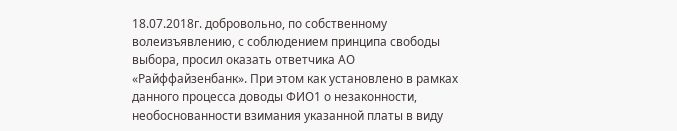18.07.2018г. добровольно, по собственному волеизъявлению, с соблюдением принципа свободы выбора, просил оказать ответчика АО «Райффайзенбанк». При этом как установлено в рамках данного процесса доводы ФИО1 о незаконности, необоснованности взимания указанной платы в виду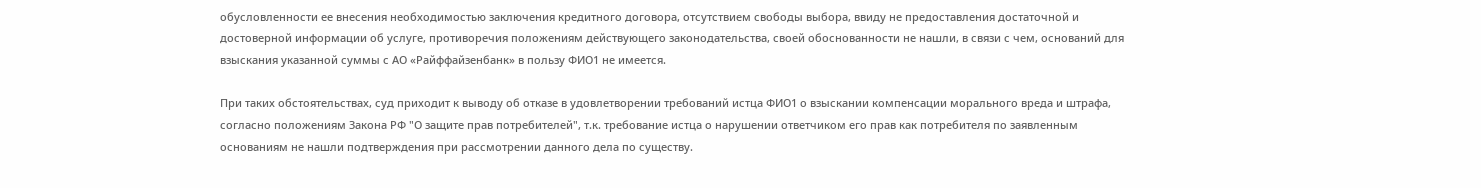обусловленности ее внесения необходимостью заключения кредитного договора, отсутствием свободы выбора, ввиду не предоставления достаточной и достоверной информации об услуге, противоречия положениям действующего законодательства, своей обоснованности не нашли, в связи с чем, оснований для взыскания указанной суммы с АО «Райффайзенбанк» в пользу ФИО1 не имеется.

При таких обстоятельствах, суд приходит к выводу об отказе в удовлетворении требований истца ФИО1 о взыскании компенсации морального вреда и штрафа, согласно положениям Закона РФ "О защите прав потребителей", т.к. требование истца о нарушении ответчиком его прав как потребителя по заявленным основаниям не нашли подтверждения при рассмотрении данного дела по существу.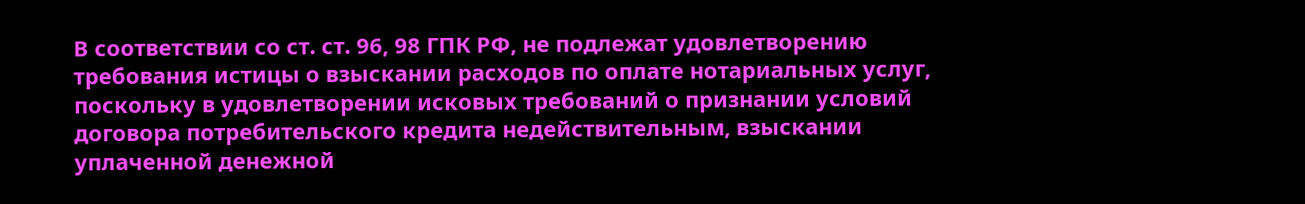В соответствии со ст. ст. 96, 98 ГПК РФ, не подлежат удовлетворению требования истицы о взыскании расходов по оплате нотариальных услуг, поскольку в удовлетворении исковых требований о признании условий договора потребительского кредита недействительным, взыскании уплаченной денежной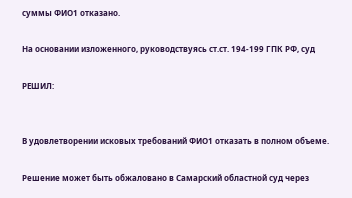суммы ФИО1 отказано.

На основании изложенного, руководствуясь ст.ст. 194-199 ГПК РФ, суд

РЕШИЛ:


В удовлетворении исковых требований ФИО1 отказать в полном объеме.

Решение может быть обжаловано в Самарский областной суд через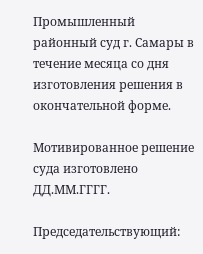Промышленный районный суд г. Самары в течение месяца со дня изготовления решения в окончательной форме.

Мотивированное решение суда изготовлено ДД.ММ.ГГГГ.

Председательствующий: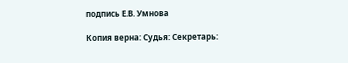подпись Е.В. Умнова

Копия верна: Судья: Секретарь: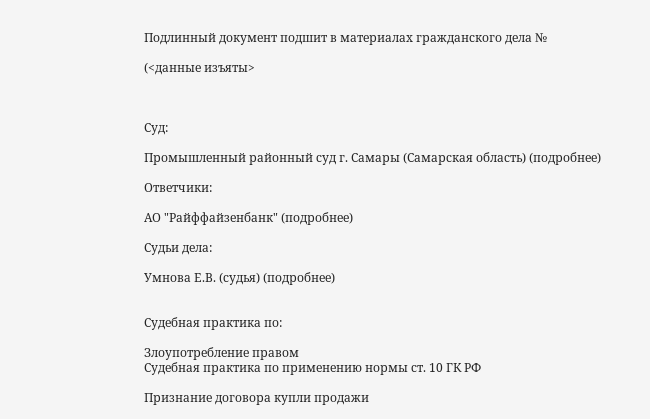Подлинный документ подшит в материалах гражданского дела №

(<данные изъяты>



Суд:

Промышленный районный суд г. Самары (Самарская область) (подробнее)

Ответчики:

АО "Райффайзенбанк" (подробнее)

Судьи дела:

Умнова Е.В. (судья) (подробнее)


Судебная практика по:

Злоупотребление правом
Судебная практика по применению нормы ст. 10 ГК РФ

Признание договора купли продажи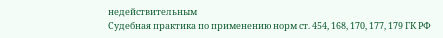недействительным
Судебная практика по применению норм ст. 454, 168, 170, 177, 179 ГК РФ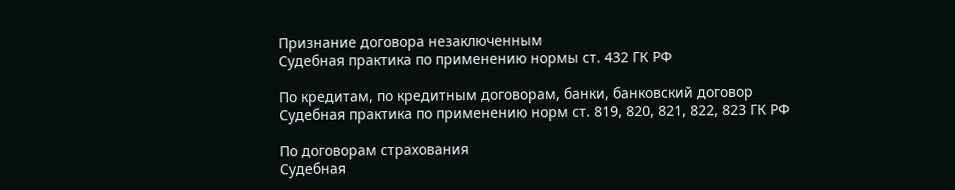Признание договора незаключенным
Судебная практика по применению нормы ст. 432 ГК РФ

По кредитам, по кредитным договорам, банки, банковский договор
Судебная практика по применению норм ст. 819, 820, 821, 822, 823 ГК РФ

По договорам страхования
Судебная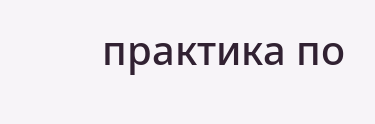практика по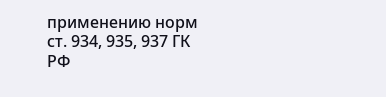применению норм ст. 934, 935, 937 ГК РФ